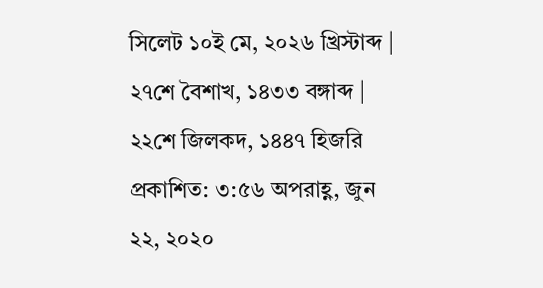সিলেট ১০ই মে, ২০২৬ খ্রিস্টাব্দ | ২৭শে বৈশাখ, ১৪৩৩ বঙ্গাব্দ | ২২শে জিলকদ, ১৪৪৭ হিজরি
প্রকাশিত: ৩:৫৬ অপরাহ্ণ, জুন ২২, ২০২০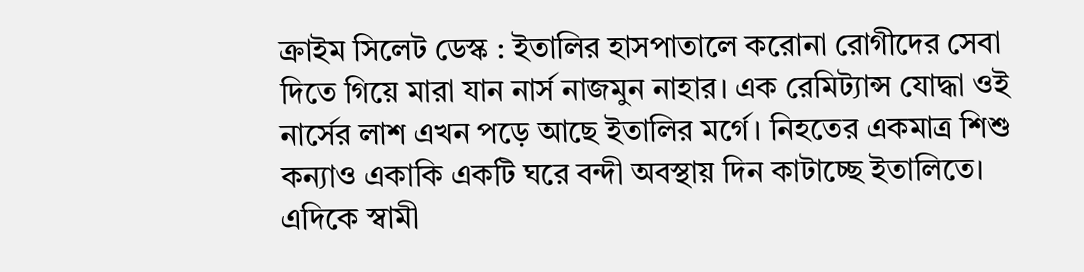ক্রাইম সিলেট ডেস্ক : ইতালির হাসপাতালে করোনা রোগীদের সেবা দিতে গিয়ে মারা যান নার্স নাজমুন নাহার। এক রেমিট্যান্স যোদ্ধা ওই নার্সের লাশ এখন পড়ে আছে ইতালির মর্গে। নিহতের একমাত্র শিশু কন্যাও একাকি একটি ঘরে বন্দী অবস্থায় দিন কাটাচ্ছে ইতালিতে। এদিকে স্বামী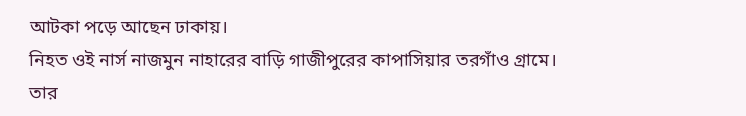আটকা পড়ে আছেন ঢাকায়।
নিহত ওই নার্স নাজমুন নাহারের বাড়ি গাজীপুরের কাপাসিয়ার তরগাঁও গ্রামে। তার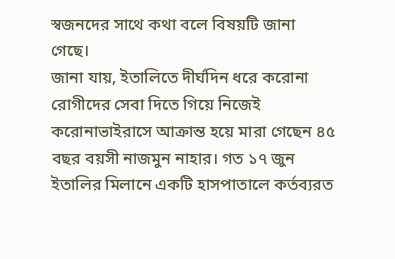স্বজনদের সাথে কথা বলে বিষয়টি জানা গেছে।
জানা যায়, ইতালিতে দীর্ঘদিন ধরে করোনা রোগীদের সেবা দিতে গিয়ে নিজেই করোনাভাইরাসে আক্রান্ত হয়ে মারা গেছেন ৪৫ বছর বয়সী নাজমুন নাহার। গত ১৭ জুন ইতালির মিলানে একটি হাসপাতালে কর্তব্যরত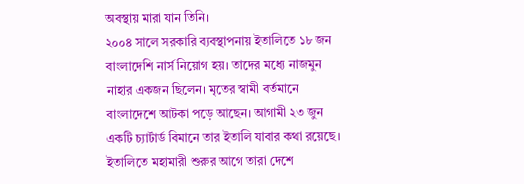অবস্থায় মারা যান তিনি।
২০০৪ সালে সরকারি ব্যবস্থাপনায় ইতালিতে ১৮ জন বাংলাদেশি নার্স নিয়োগ হয়। তাদের মধ্যে নাজমুন নাহার একজন ছিলেন। মৃতের স্বামী বর্তমানে বাংলাদেশে আটকা পড়ে আছেন। আগামী ২৩ জুন একটি চ্যার্টার্ড বিমানে তার ইতালি যাবার কথা রয়েছে।
ইতালিতে মহামারী শুরুর আগে তারা দেশে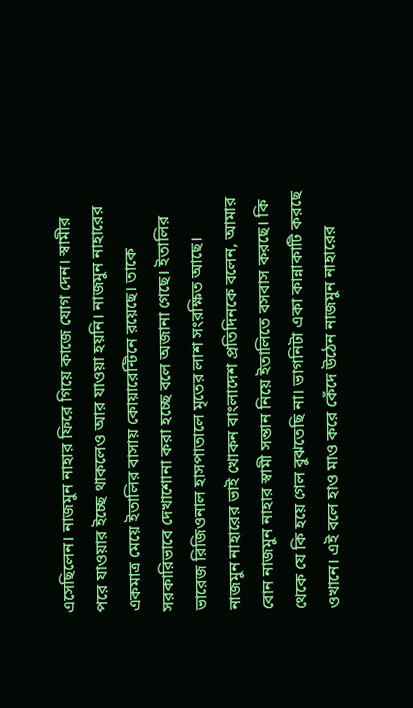এসেছিলেন। নাজমুন নাহার ফিরে গিয়ে কাজে যোগ দেন। স্বামীর পরে যাওয়ার ইচ্ছে থাকলেও আর যাওয়া হয়নি। নাজমুন নাহারের একমাত্র মেয়ে ইতালির বাসায় কোয়ারেন্টিনে রয়েছে। তাকে সরকারিভাবে দেখাশোনা করা হচ্ছে বলে অজানা গেছে। ইতালির ভারেজ রিজিওনাল হাসপাতালে মৃতের লাশ সংরক্ষিত আছে।
নাজমুন নাহারের ভাই খোকন বাংলাদেশ প্রতিদিনকে বলেন, আমার বোন নাজমুন নাহার স্বামী সন্তান নিয়ে ইতালিতে বসবাস করছে। কি থেকে যে কি হয়ে গেল বুঝতেছি না। ভাগনিটা একা কান্নাকাটি করছে ওখানে। এই বলে হাও মাও করে কেঁদে উঠেন নাজমুন নাহারের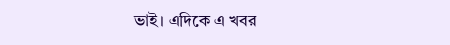ভাই। এদিকে এ খবর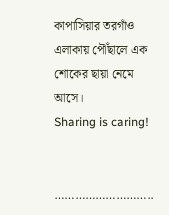কাপাসিয়ার তরগাঁও এলাকায় পৌঁছালে এক শোকের ছায়া নেমে আসে।
Sharing is caring!


………………………..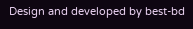Design and developed by best-bd